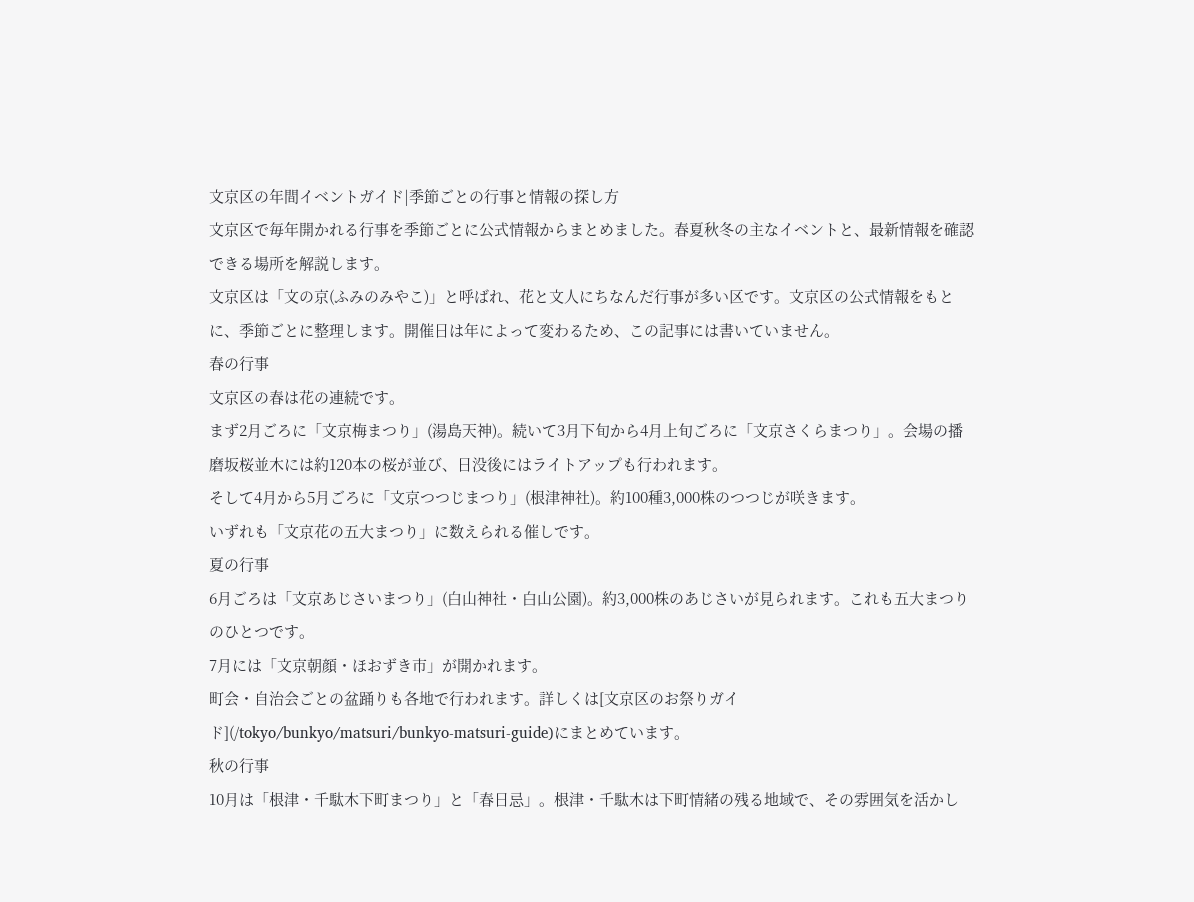文京区の年間イベントガイド|季節ごとの行事と情報の探し方
文京区で毎年開かれる行事を季節ごとに公式情報からまとめました。春夏秋冬の主なイベントと、最新情報を確認できる場所を解説します。
文京区は「文の京(ふみのみやこ)」と呼ばれ、花と文人にちなんだ行事が多い区です。文京区の公式情報をもとに、季節ごとに整理します。開催日は年によって変わるため、この記事には書いていません。
春の行事
文京区の春は花の連続です。
まず2月ごろに「文京梅まつり」(湯島天神)。続いて3月下旬から4月上旬ごろに「文京さくらまつり」。会場の播磨坂桜並木には約120本の桜が並び、日没後にはライトアップも行われます。
そして4月から5月ごろに「文京つつじまつり」(根津神社)。約100種3,000株のつつじが咲きます。
いずれも「文京花の五大まつり」に数えられる催しです。
夏の行事
6月ごろは「文京あじさいまつり」(白山神社・白山公園)。約3,000株のあじさいが見られます。これも五大まつりのひとつです。
7月には「文京朝顔・ほおずき市」が開かれます。
町会・自治会ごとの盆踊りも各地で行われます。詳しくは[文京区のお祭りガイド](/tokyo/bunkyo/matsuri/bunkyo-matsuri-guide)にまとめています。
秋の行事
10月は「根津・千駄木下町まつり」と「春日忌」。根津・千駄木は下町情緒の残る地域で、その雰囲気を活かし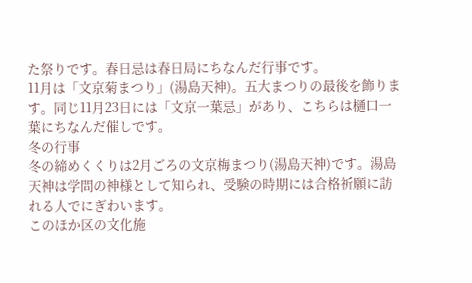た祭りです。春日忌は春日局にちなんだ行事です。
11月は「文京菊まつり」(湯島天神)。五大まつりの最後を飾ります。同じ11月23日には「文京一葉忌」があり、こちらは樋口一葉にちなんだ催しです。
冬の行事
冬の締めくくりは2月ごろの文京梅まつり(湯島天神)です。湯島天神は学問の神様として知られ、受験の時期には合格祈願に訪れる人でにぎわいます。
このほか区の文化施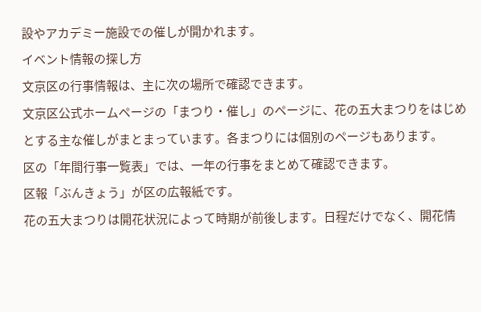設やアカデミー施設での催しが開かれます。
イベント情報の探し方
文京区の行事情報は、主に次の場所で確認できます。
文京区公式ホームページの「まつり・催し」のページに、花の五大まつりをはじめとする主な催しがまとまっています。各まつりには個別のページもあります。
区の「年間行事一覧表」では、一年の行事をまとめて確認できます。
区報「ぶんきょう」が区の広報紙です。
花の五大まつりは開花状況によって時期が前後します。日程だけでなく、開花情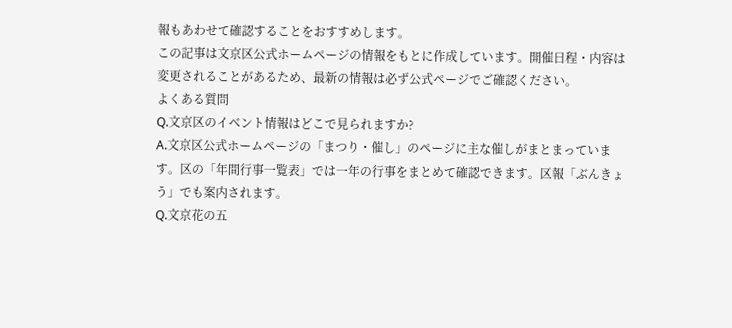報もあわせて確認することをおすすめします。
この記事は文京区公式ホームページの情報をもとに作成しています。開催日程・内容は変更されることがあるため、最新の情報は必ず公式ページでご確認ください。
よくある質問
Q.文京区のイベント情報はどこで見られますか?
A.文京区公式ホームページの「まつり・催し」のページに主な催しがまとまっています。区の「年間行事一覧表」では一年の行事をまとめて確認できます。区報「ぶんきょう」でも案内されます。
Q.文京花の五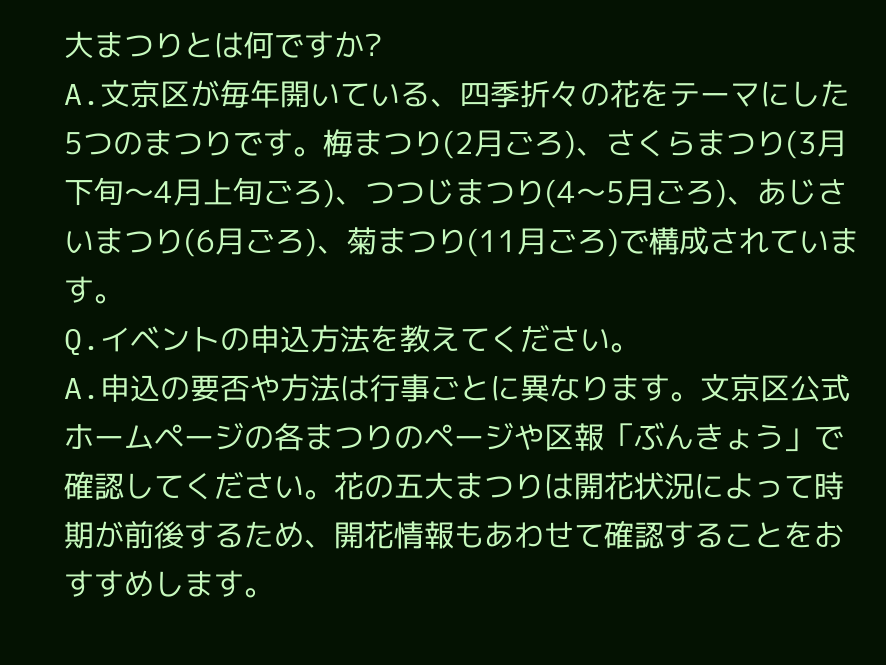大まつりとは何ですか?
A.文京区が毎年開いている、四季折々の花をテーマにした5つのまつりです。梅まつり(2月ごろ)、さくらまつり(3月下旬〜4月上旬ごろ)、つつじまつり(4〜5月ごろ)、あじさいまつり(6月ごろ)、菊まつり(11月ごろ)で構成されています。
Q.イベントの申込方法を教えてください。
A.申込の要否や方法は行事ごとに異なります。文京区公式ホームページの各まつりのページや区報「ぶんきょう」で確認してください。花の五大まつりは開花状況によって時期が前後するため、開花情報もあわせて確認することをおすすめします。